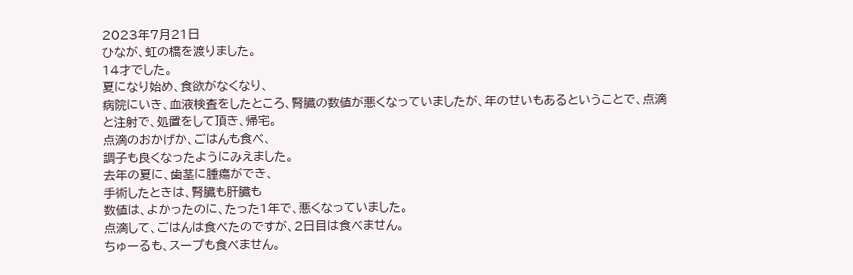2023年7月21日
ひなが、虹の橋を渡りました。
14才でした。
夏になり始め、食欲がなくなり、
病院にいき、血液検査をしたところ、腎臓の数値が悪くなっていましたが、年のせいもあるということで、点滴と注射で、処置をして頂き、帰宅。
点滴のおかげか、ごはんも食べ、
調子も良くなったようにみえました。
去年の夏に、歯茎に腫瘍ができ、
手術したときは、腎臓も肝臓も
数値は、よかったのに、たった1年で、悪くなっていました。
点滴して、ごはんは食べたのですが、2日目は食べません。
ちゅーるも、スープも食べません。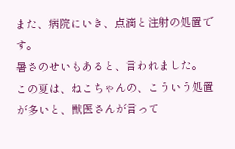また、病院にいき、点滴と注射の処置です。
暑さのせいもあると、言われました。
この夏は、ねこちゃんの、こういう処置が多いと、獣医さんが言って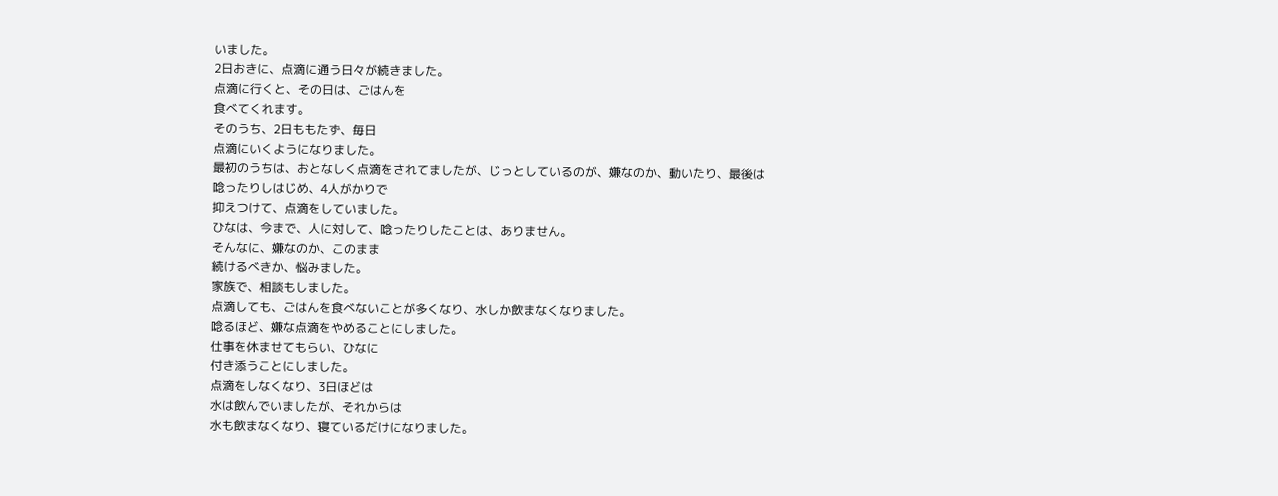いました。
2日おきに、点滴に通う日々が続きました。
点滴に行くと、その日は、ごはんを
食べてくれます。
そのうち、2日ももたず、毎日
点滴にいくようになりました。
最初のうちは、おとなしく点滴をされてましたが、じっとしているのが、嫌なのか、動いたり、最後は
唸ったりしはじめ、4人がかりで
抑えつけて、点滴をしていました。
ひなは、今まで、人に対して、唸ったりしたことは、ありません。
そんなに、嫌なのか、このまま
続けるべきか、悩みました。
家族で、相談もしました。
点滴しても、ごはんを食べないことが多くなり、水しか飲まなくなりました。
唸るほど、嫌な点滴をやめることにしました。
仕事を休ませてもらい、ひなに
付き添うことにしました。
点滴をしなくなり、3日ほどは
水は飲んでいましたが、それからは
水も飲まなくなり、寝ているだけになりました。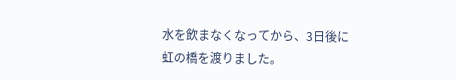水を飲まなくなってから、3日後に
虹の橋を渡りました。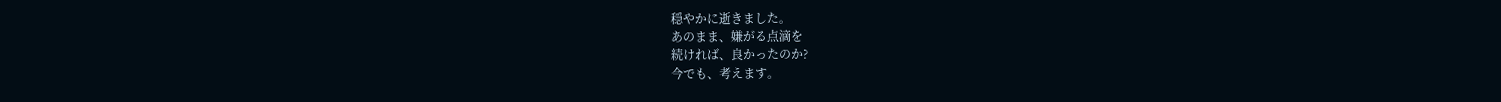穏やかに逝きました。
あのまま、嫌がる点滴を
続ければ、良かったのか?
今でも、考えます。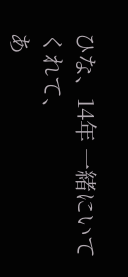ひな、14年 一緒にいてくれて、
あ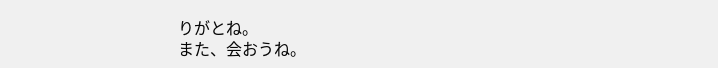りがとね。
また、会おうね。